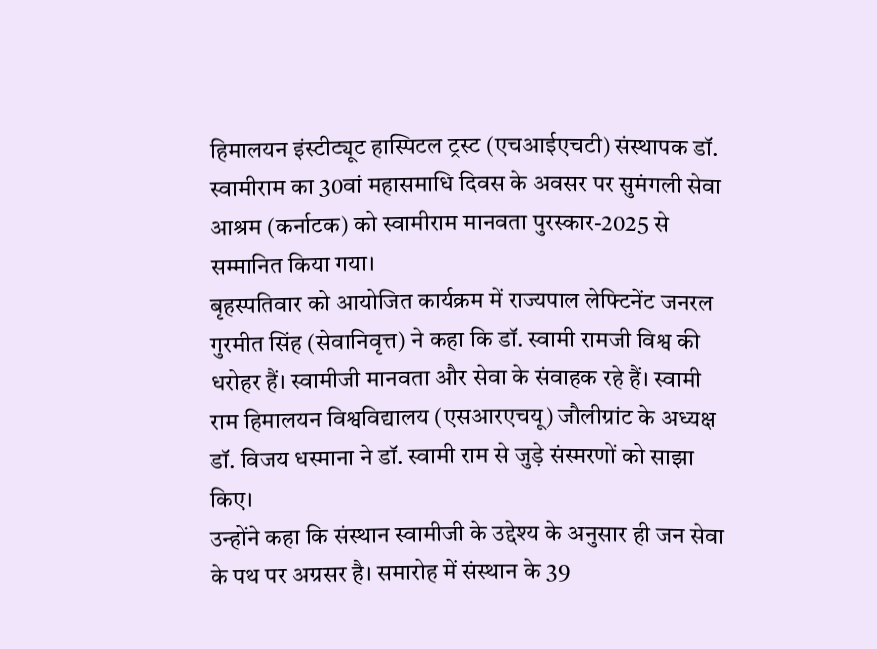हिमालयन इंस्टीट्यूट हास्पिटल ट्रस्ट (एचआईएचटी) संस्थापक डॉ. स्वामीराम का 30वां महासमाधि दिवस के अवसर पर सुमंगली सेवा आश्रम (कर्नाटक) को स्वामीराम मानवता पुरस्कार-2025 से सम्मानित किया गया।
बृहस्पतिवार को आयोजित कार्यक्रम में राज्यपाल लेफ्टिनेंट जनरल गुरमीत सिंह (सेवानिवृत्त) ने कहा कि डॉ. स्वामी रामजी विश्व की धरोहर हैं। स्वामीजी मानवता और सेवा के संवाहक रहे हैं। स्वामी राम हिमालयन विश्वविद्यालय (एसआरएचयू) जौलीग्रांट के अध्यक्ष डॉ. विजय धस्माना ने डॉ. स्वामी राम से जुड़े संस्मरणों को साझा किए।
उन्होंने कहा कि संस्थान स्वामीजी के उद्देश्य के अनुसार ही जन सेवा के पथ पर अग्रसर है। समारोह में संस्थान के 39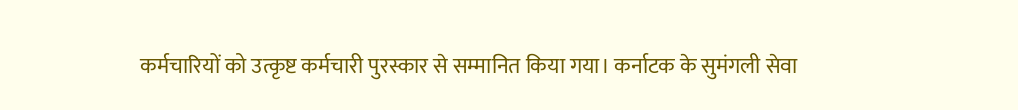कर्मचारियों को उत्कृष्ट कर्मचारी पुरस्कार से सम्मानित किया गया। कर्नाटक के सुमंगली सेवा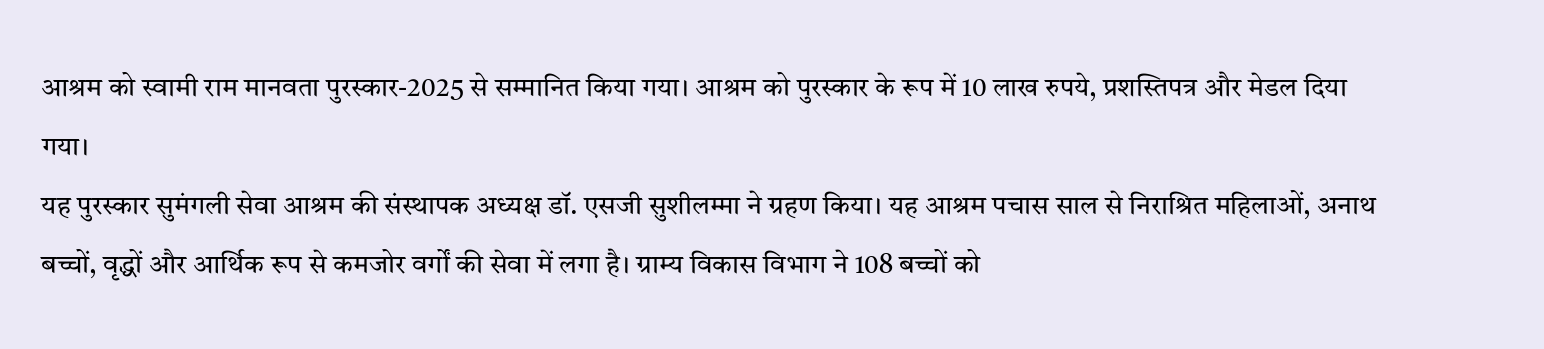आश्रम को स्वामी राम मानवता पुरस्कार-2025 से सम्मानित किया गया। आश्रम को पुरस्कार के रूप में 10 लाख रुपये, प्रशस्तिपत्र और मेडल दिया गया।
यह पुरस्कार सुमंगली सेवा आश्रम की संस्थापक अध्यक्ष डॉ. एसजी सुशीलम्मा ने ग्रहण किया। यह आश्रम पचास साल से निराश्रित महिलाओं, अनाथ बच्चों, वृद्धों और आर्थिक रूप से कमजोर वर्गों की सेवा में लगा है। ग्राम्य विकास विभाग ने 108 बच्चों को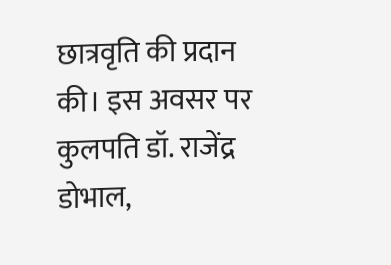छात्रवृति की प्रदान की। इस अवसर पर कुलपति डॉ. राजेंद्र डोभाल,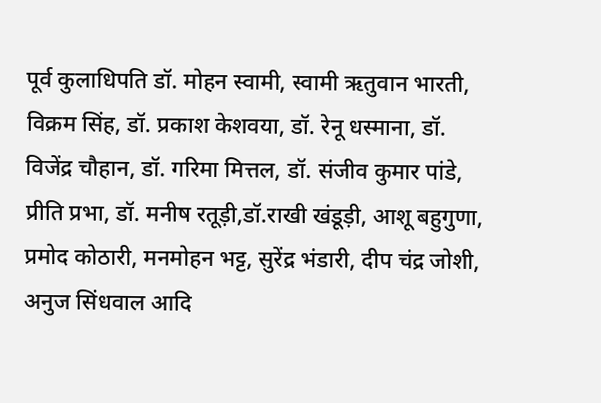पूर्व कुलाधिपति डॉ. मोहन स्वामी, स्वामी ऋतुवान भारती, विक्रम सिंह, डॉ. प्रकाश केशवया, डॉ. रेनू धस्माना, डॉ. विजेंद्र चौहान, डॉ. गरिमा मित्तल, डॉ. संजीव कुमार पांडे, प्रीति प्रभा, डॉ. मनीष रतूड़ी,डॉ.राखी खंडूड़ी, आशू बहुगुणा, प्रमोद कोठारी, मनमोहन भट्ट, सुरेंद्र भंडारी, दीप चंद्र जोशी, अनुज सिंधवाल आदि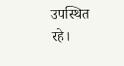उपस्थित रहे।